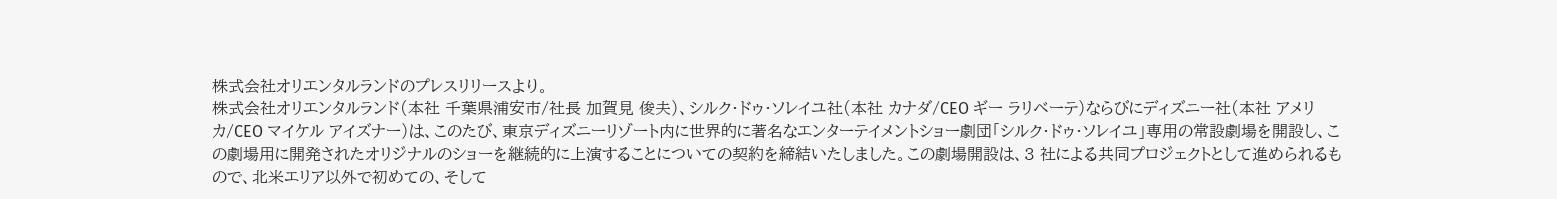株式会社オリエンタルランドのプレスリリースより。
株式会社オリエンタルランド(本社 千葉県浦安市/社長 加賀見 俊夫)、シルク・ドゥ・ソレイユ社(本社 カナダ/CEO ギー ラリベーテ)ならびにディズニー社(本社 アメリカ/CEO マイケル アイズナー)は、このたび、東京ディズニーリゾート内に世界的に著名なエンターテイメントショー劇団「シルク・ドゥ・ソレイユ」専用の常設劇場を開設し、この劇場用に開発されたオリジナルのショーを継続的に上演することについての契約を締結いたしました。この劇場開設は、3 社による共同プロジェクトとして進められるもので、北米エリア以外で初めての、そして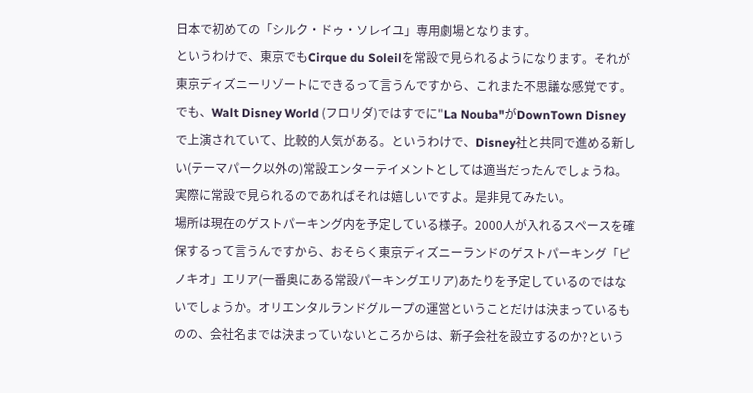日本で初めての「シルク・ドゥ・ソレイユ」専用劇場となります。
というわけで、東京でもCirque du Soleilを常設で見られるようになります。それが東京ディズニーリゾートにできるって言うんですから、これまた不思議な感覚です。
でも、Walt Disney World (フロリダ)ではすでに"La Nouba"がDownTown Disneyで上演されていて、比較的人気がある。というわけで、Disney社と共同で進める新しい(テーマパーク以外の)常設エンターテイメントとしては適当だったんでしょうね。実際に常設で見られるのであればそれは嬉しいですよ。是非見てみたい。
場所は現在のゲストパーキング内を予定している様子。2000人が入れるスペースを確保するって言うんですから、おそらく東京ディズニーランドのゲストパーキング「ピノキオ」エリア(一番奥にある常設パーキングエリア)あたりを予定しているのではないでしょうか。オリエンタルランドグループの運営ということだけは決まっているものの、会社名までは決まっていないところからは、新子会社を設立するのか?という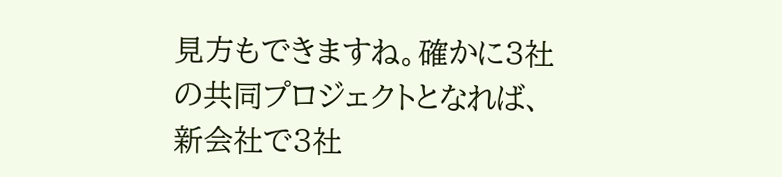見方もできますね。確かに3社の共同プロジェクトとなれば、新会社で3社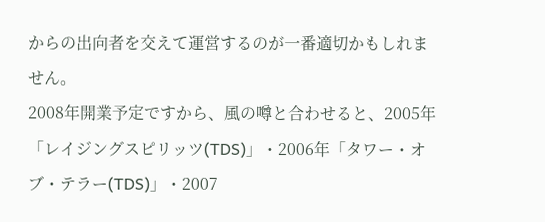からの出向者を交えて運営するのが一番適切かもしれません。
2008年開業予定ですから、風の噂と合わせると、2005年「レイジングスピリッツ(TDS)」・2006年「タワー・オブ・テラー(TDS)」・2007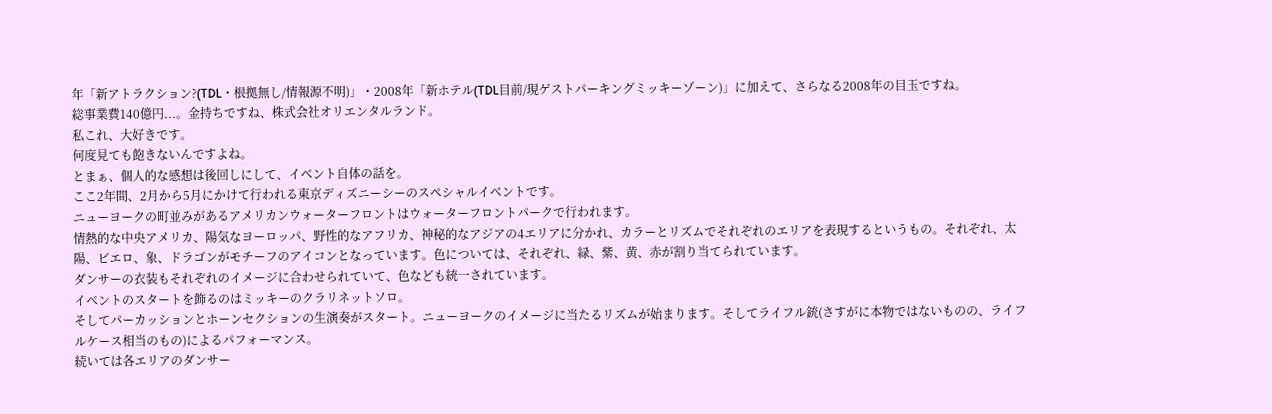年「新アトラクション?(TDL・根拠無し/情報源不明)」・2008年「新ホテル(TDL目前/現ゲストパーキングミッキーゾーン)」に加えて、さらなる2008年の目玉ですね。
総事業費140億円...。金持ちですね、株式会社オリエンタルランド。
私これ、大好きです。
何度見ても飽きないんですよね。
とまぁ、個人的な感想は後回しにして、イベント自体の話を。
ここ2年間、2月から5月にかけて行われる東京ディズニーシーのスペシャルイベントです。
ニューヨークの町並みがあるアメリカンウォーターフロントはウォーターフロントパークで行われます。
情熱的な中央アメリカ、陽気なヨーロッパ、野性的なアフリカ、神秘的なアジアの4エリアに分かれ、カラーとリズムでそれぞれのエリアを表現するというもの。それぞれ、太陽、ピエロ、象、ドラゴンがモチーフのアイコンとなっています。色については、それぞれ、緑、紫、黄、赤が割り当てられています。
ダンサーの衣装もそれぞれのイメージに合わせられていて、色なども統一されています。
イベントのスタートを飾るのはミッキーのクラリネットソロ。
そしてパーカッションとホーンセクションの生演奏がスタート。ニューヨークのイメージに当たるリズムが始まります。そしてライフル銃(さすがに本物ではないものの、ライフルケース相当のもの)によるパフォーマンス。
続いては各エリアのダンサー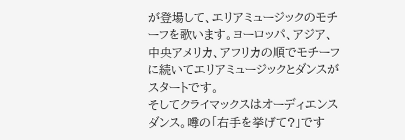が登場して、エリアミュージックのモチーフを歌います。ヨーロッパ、アジア、中央アメリカ、アフリカの順でモチーフに続いてエリアミュージックとダンスがスタートです。
そしてクライマックスはオーディエンスダンス。噂の「右手を挙げて?」です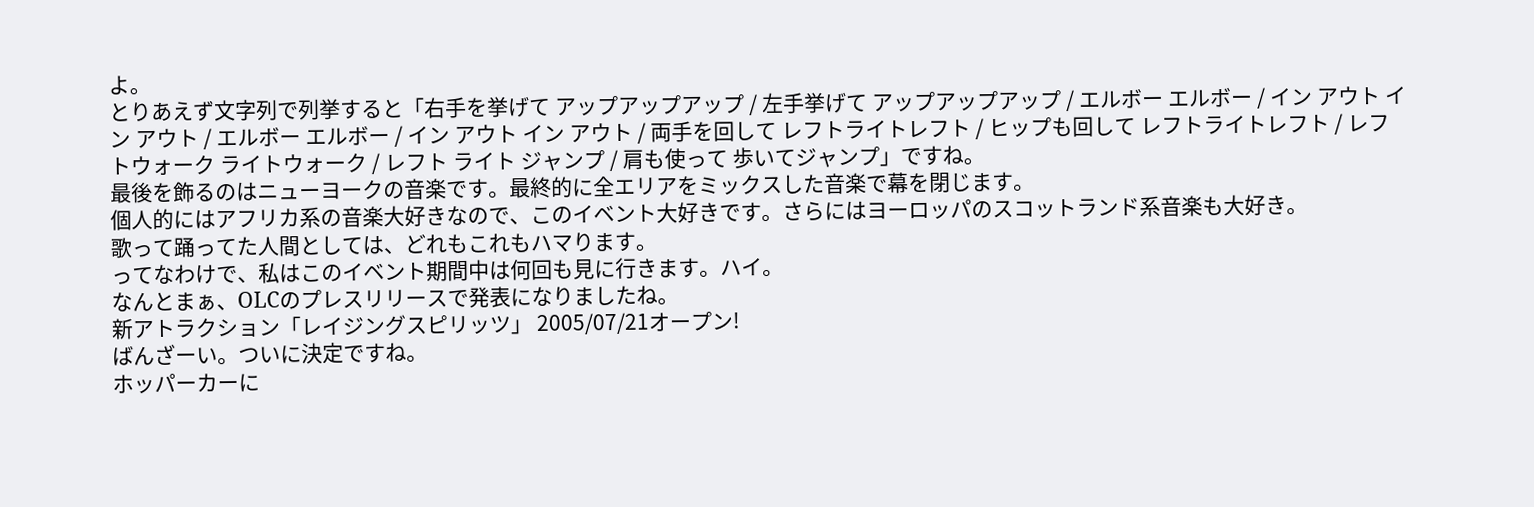よ。
とりあえず文字列で列挙すると「右手を挙げて アップアップアップ / 左手挙げて アップアップアップ / エルボー エルボー / イン アウト イン アウト / エルボー エルボー / イン アウト イン アウト / 両手を回して レフトライトレフト / ヒップも回して レフトライトレフト / レフトウォーク ライトウォーク / レフト ライト ジャンプ / 肩も使って 歩いてジャンプ」ですね。
最後を飾るのはニューヨークの音楽です。最終的に全エリアをミックスした音楽で幕を閉じます。
個人的にはアフリカ系の音楽大好きなので、このイベント大好きです。さらにはヨーロッパのスコットランド系音楽も大好き。
歌って踊ってた人間としては、どれもこれもハマります。
ってなわけで、私はこのイベント期間中は何回も見に行きます。ハイ。
なんとまぁ、OLCのプレスリリースで発表になりましたね。
新アトラクション「レイジングスピリッツ」 2005/07/21オープン!
ばんざーい。ついに決定ですね。
ホッパーカーに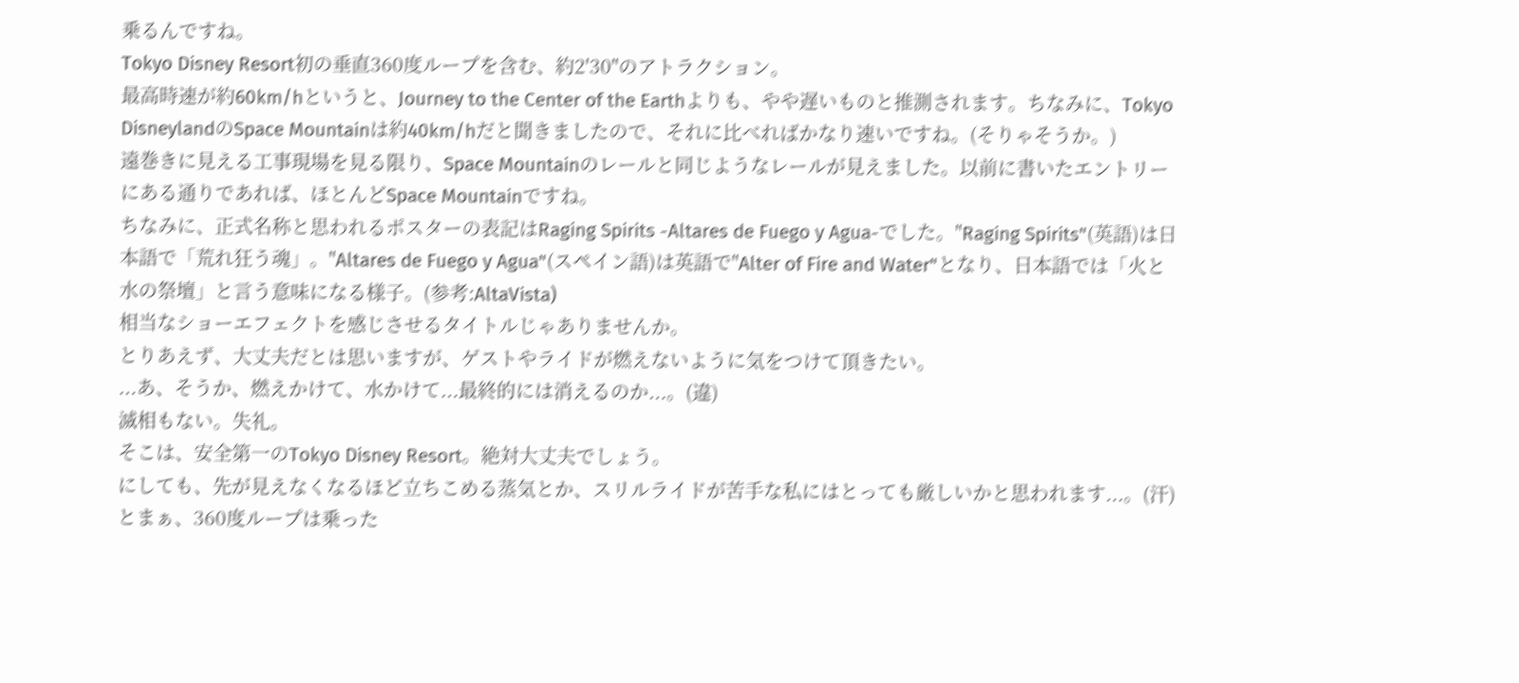乗るんですね。
Tokyo Disney Resort初の垂直360度ループを含む、約2'30"のアトラクション。
最高時速が約60km/hというと、Journey to the Center of the Earthよりも、やや遅いものと推測されます。ちなみに、Tokyo DisneylandのSpace Mountainは約40km/hだと聞きましたので、それに比べればかなり速いですね。(そりゃそうか。)
遠巻きに見える工事現場を見る限り、Space Mountainのレールと同じようなレールが見えました。以前に書いたエントリーにある通りであれば、ほとんどSpace Mountainですね。
ちなみに、正式名称と思われるポスターの表記はRaging Spirits -Altares de Fuego y Agua-でした。"Raging Spirits"(英語)は日本語で「荒れ狂う魂」。"Altares de Fuego y Agua"(スペイン語)は英語で"Alter of Fire and Water"となり、日本語では「火と水の祭壇」と言う意味になる様子。(参考:AltaVista)
相当なショーエフェクトを感じさせるタイトルじゃありませんか。
とりあえず、大丈夫だとは思いますが、ゲストやライドが燃えないように気をつけて頂きたい。
...あ、そうか、燃えかけて、水かけて...最終的には消えるのか...。(違)
滅相もない。失礼。
そこは、安全第一のTokyo Disney Resort。絶対大丈夫でしょう。
にしても、先が見えなくなるほど立ちこめる蒸気とか、スリルライドが苦手な私にはとっても厳しいかと思われます...。(汗) とまぁ、360度ループは乗った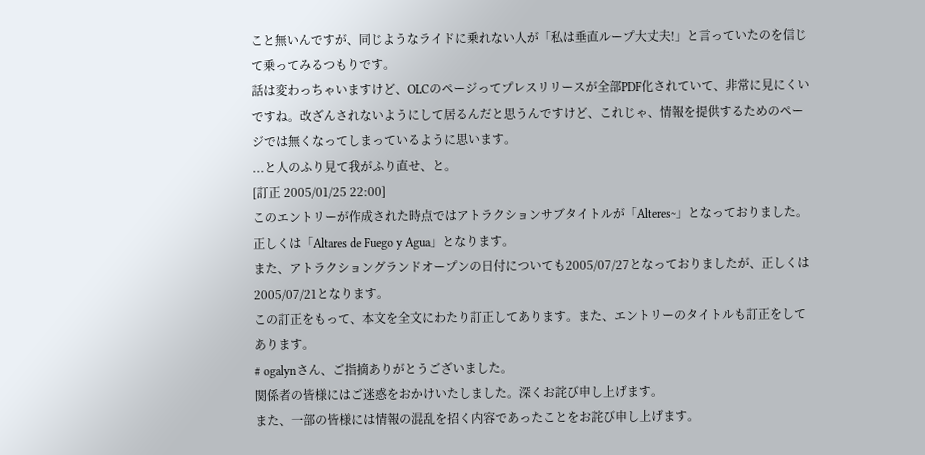こと無いんですが、同じようなライドに乗れない人が「私は垂直ループ大丈夫!」と言っていたのを信じて乗ってみるつもりです。
話は変わっちゃいますけど、OLCのページってプレスリリースが全部PDF化されていて、非常に見にくいですね。改ざんされないようにして居るんだと思うんですけど、これじゃ、情報を提供するためのページでは無くなってしまっているように思います。
...と人のふり見て我がふり直せ、と。
[訂正 2005/01/25 22:00]
このエントリーが作成された時点ではアトラクションサブタイトルが「Alteres~」となっておりました。正しくは「Altares de Fuego y Agua」となります。
また、アトラクショングランドオープンの日付についても2005/07/27となっておりましたが、正しくは2005/07/21となります。
この訂正をもって、本文を全文にわたり訂正してあります。また、エントリーのタイトルも訂正をしてあります。
# ogalynさん、ご指摘ありがとうございました。
関係者の皆様にはご迷惑をおかけいたしました。深くお詫び申し上げます。
また、一部の皆様には情報の混乱を招く内容であったことをお詫び申し上げます。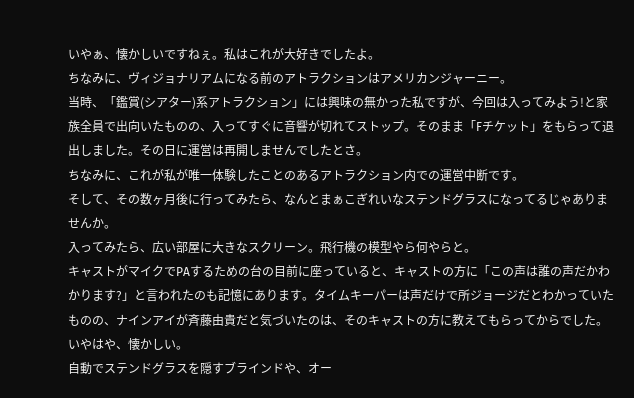いやぁ、懐かしいですねぇ。私はこれが大好きでしたよ。
ちなみに、ヴィジョナリアムになる前のアトラクションはアメリカンジャーニー。
当時、「鑑賞(シアター)系アトラクション」には興味の無かった私ですが、今回は入ってみよう!と家族全員で出向いたものの、入ってすぐに音響が切れてストップ。そのまま「Fチケット」をもらって退出しました。その日に運営は再開しませんでしたとさ。
ちなみに、これが私が唯一体験したことのあるアトラクション内での運営中断です。
そして、その数ヶ月後に行ってみたら、なんとまぁこぎれいなステンドグラスになってるじゃありませんか。
入ってみたら、広い部屋に大きなスクリーン。飛行機の模型やら何やらと。
キャストがマイクでPAするための台の目前に座っていると、キャストの方に「この声は誰の声だかわかります?」と言われたのも記憶にあります。タイムキーパーは声だけで所ジョージだとわかっていたものの、ナインアイが斉藤由貴だと気づいたのは、そのキャストの方に教えてもらってからでした。
いやはや、懐かしい。
自動でステンドグラスを隠すブラインドや、オー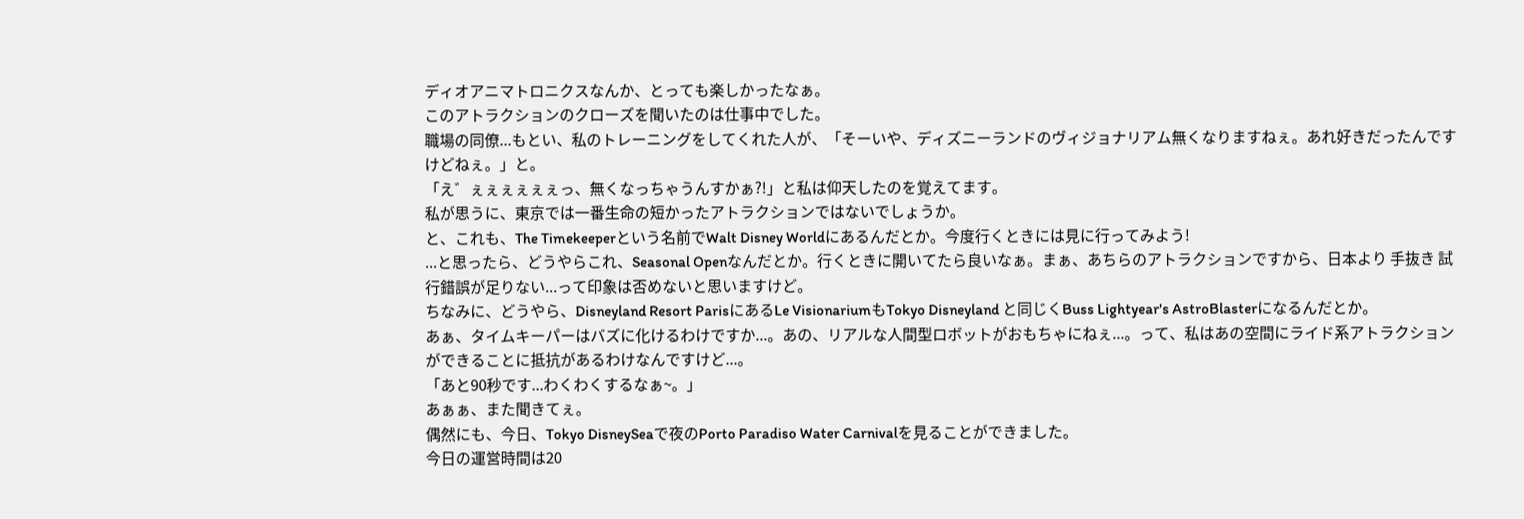ディオアニマトロニクスなんか、とっても楽しかったなぁ。
このアトラクションのクローズを聞いたのは仕事中でした。
職場の同僚...もとい、私のトレーニングをしてくれた人が、「そーいや、ディズニーランドのヴィジョナリアム無くなりますねぇ。あれ好きだったんですけどねぇ。」と。
「え゛ぇぇぇぇぇぇっ、無くなっちゃうんすかぁ?!」と私は仰天したのを覚えてます。
私が思うに、東京では一番生命の短かったアトラクションではないでしょうか。
と、これも、The Timekeeperという名前でWalt Disney Worldにあるんだとか。今度行くときには見に行ってみよう!
...と思ったら、どうやらこれ、Seasonal Openなんだとか。行くときに開いてたら良いなぁ。まぁ、あちらのアトラクションですから、日本より 手抜き 試行錯誤が足りない...って印象は否めないと思いますけど。
ちなみに、どうやら、Disneyland Resort ParisにあるLe VisionariumもTokyo Disneyland と同じくBuss Lightyear's AstroBlasterになるんだとか。
あぁ、タイムキーパーはバズに化けるわけですか...。あの、リアルな人間型ロボットがおもちゃにねぇ...。って、私はあの空間にライド系アトラクションができることに抵抗があるわけなんですけど...。
「あと90秒です...わくわくするなぁ~。」
あぁぁ、また聞きてぇ。
偶然にも、今日、Tokyo DisneySeaで夜のPorto Paradiso Water Carnivalを見ることができました。
今日の運営時間は20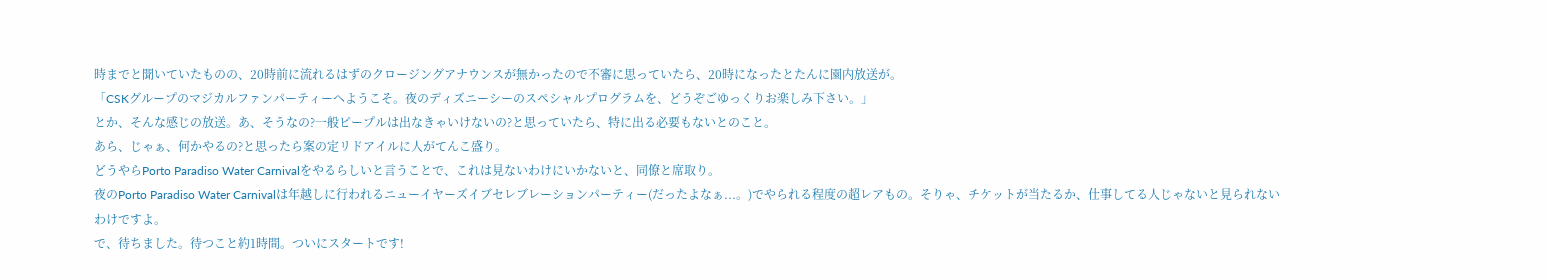時までと聞いていたものの、20時前に流れるはずのクロージングアナウンスが無かったので不審に思っていたら、20時になったとたんに園内放送が。
「CSKグループのマジカルファンパーティーへようこそ。夜のディズニーシーのスペシャルプログラムを、どうぞごゆっくりお楽しみ下さい。」
とか、そんな感じの放送。あ、そうなの?一般ピープルは出なきゃいけないの?と思っていたら、特に出る必要もないとのこと。
あら、じゃぁ、何かやるの?と思ったら案の定リドアイルに人がてんこ盛り。
どうやらPorto Paradiso Water Carnivalをやるらしいと言うことで、これは見ないわけにいかないと、同僚と席取り。
夜のPorto Paradiso Water Carnivalは年越しに行われるニューイヤーズイブセレブレーションパーティー(だったよなぁ...。)でやられる程度の超レアもの。そりゃ、チケットが当たるか、仕事してる人じゃないと見られないわけですよ。
で、待ちました。待つこと約1時間。ついにスタートです!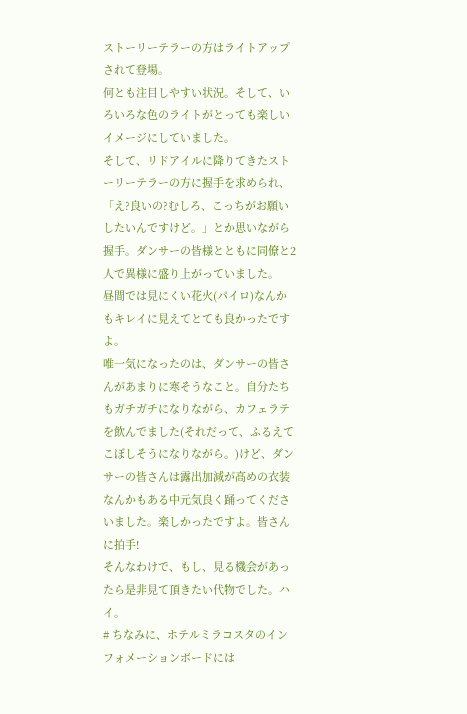ストーリーテラーの方はライトアップされて登場。
何とも注目しやすい状況。そして、いろいろな色のライトがとっても楽しいイメージにしていました。
そして、リドアイルに降りてきたストーリーテラーの方に握手を求められ、「え?良いの?むしろ、こっちがお願いしたいんですけど。」とか思いながら握手。ダンサーの皆様とともに同僚と2人で異様に盛り上がっていました。
昼間では見にくい花火(パイロ)なんかもキレイに見えてとても良かったですよ。
唯一気になったのは、ダンサーの皆さんがあまりに寒そうなこと。自分たちもガチガチになりながら、カフェラテを飲んでました(それだって、ふるえてこぼしそうになりながら。)けど、ダンサーの皆さんは露出加減が高めの衣装なんかもある中元気良く踊ってくださいました。楽しかったですよ。皆さんに拍手!
そんなわけで、もし、見る機会があったら是非見て頂きたい代物でした。ハイ。
# ちなみに、ホテルミラコスタのインフォメーションボードには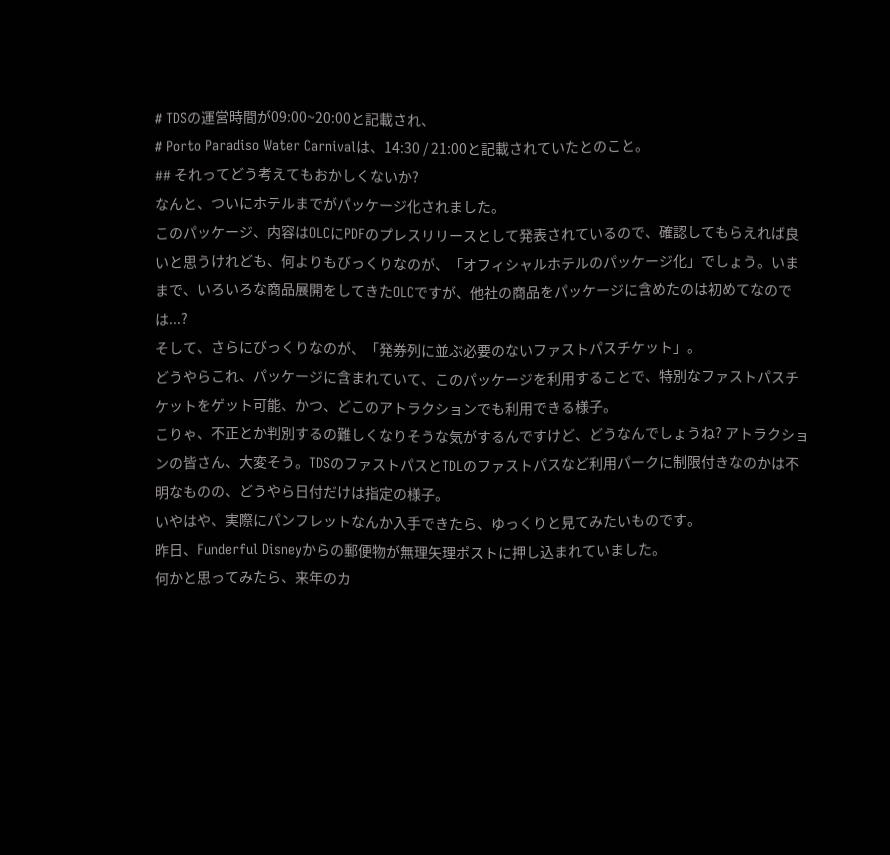# TDSの運営時間が09:00~20:00と記載され、
# Porto Paradiso Water Carnivalは、14:30 / 21:00と記載されていたとのこと。
## それってどう考えてもおかしくないか?
なんと、ついにホテルまでがパッケージ化されました。
このパッケージ、内容はOLCにPDFのプレスリリースとして発表されているので、確認してもらえれば良いと思うけれども、何よりもびっくりなのが、「オフィシャルホテルのパッケージ化」でしょう。いままで、いろいろな商品展開をしてきたOLCですが、他社の商品をパッケージに含めたのは初めてなのでは...?
そして、さらにびっくりなのが、「発券列に並ぶ必要のないファストパスチケット」。
どうやらこれ、パッケージに含まれていて、このパッケージを利用することで、特別なファストパスチケットをゲット可能、かつ、どこのアトラクションでも利用できる様子。
こりゃ、不正とか判別するの難しくなりそうな気がするんですけど、どうなんでしょうね? アトラクションの皆さん、大変そう。TDSのファストパスとTDLのファストパスなど利用パークに制限付きなのかは不明なものの、どうやら日付だけは指定の様子。
いやはや、実際にパンフレットなんか入手できたら、ゆっくりと見てみたいものです。
昨日、Funderful Disneyからの郵便物が無理矢理ポストに押し込まれていました。
何かと思ってみたら、来年のカ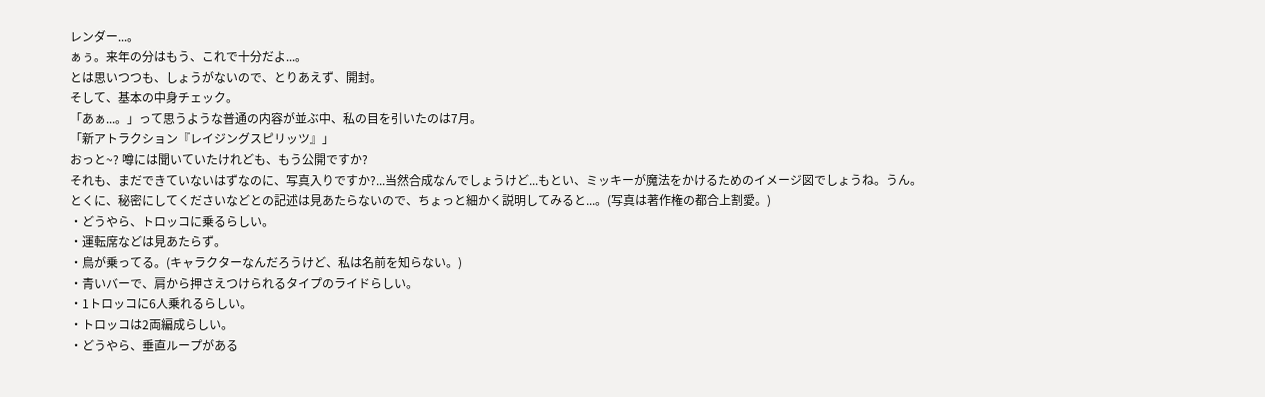レンダー...。
ぁぅ。来年の分はもう、これで十分だよ...。
とは思いつつも、しょうがないので、とりあえず、開封。
そして、基本の中身チェック。
「あぁ...。」って思うような普通の内容が並ぶ中、私の目を引いたのは7月。
「新アトラクション『レイジングスピリッツ』」
おっと~? 噂には聞いていたけれども、もう公開ですか?
それも、まだできていないはずなのに、写真入りですか?...当然合成なんでしょうけど...もとい、ミッキーが魔法をかけるためのイメージ図でしょうね。うん。
とくに、秘密にしてくださいなどとの記述は見あたらないので、ちょっと細かく説明してみると...。(写真は著作権の都合上割愛。)
・どうやら、トロッコに乗るらしい。
・運転席などは見あたらず。
・鳥が乗ってる。(キャラクターなんだろうけど、私は名前を知らない。)
・青いバーで、肩から押さえつけられるタイプのライドらしい。
・1トロッコに6人乗れるらしい。
・トロッコは2両編成らしい。
・どうやら、垂直ループがある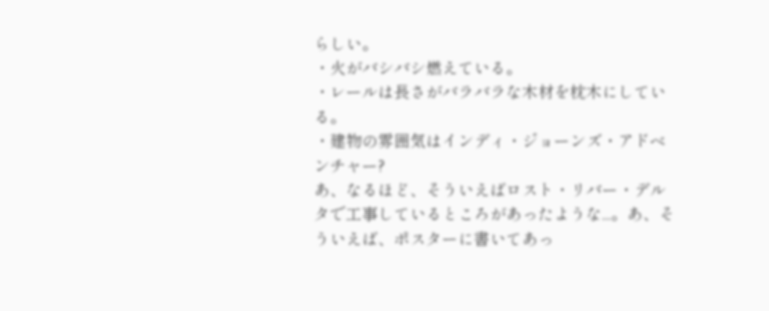らしい。
・火がバシバシ燃えている。
・レールは長さがバラバラな木材を枕木にしている。
・建物の雰囲気はインディ・ジョーンズ・アドベンチャー?
あ、なるほど、そういえばロスト・リバー・デルタで工事しているところがあったような...。あ、そういえば、ポスターに書いてあっ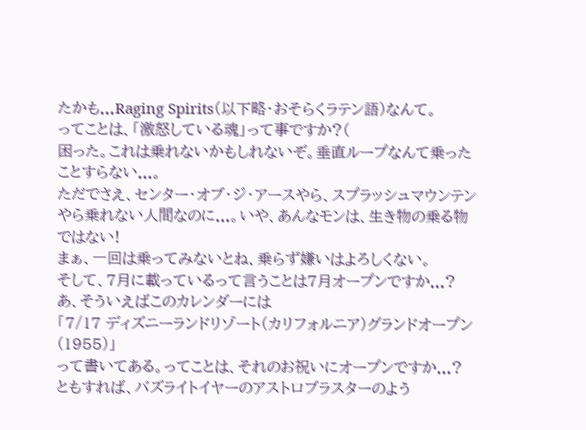たかも...Raging Spirits(以下略・おそらくラテン語)なんて。
ってことは、「激怒している魂」って事ですか?(
困った。これは乗れないかもしれないぞ。垂直ループなんて乗ったことすらない...。
ただでさえ、センター・オブ・ジ・アースやら、スプラッシュマウンテンやら乗れない人間なのに...。いや、あんなモンは、生き物の乗る物ではない!
まぁ、一回は乗ってみないとね、乗らず嫌いはよろしくない。
そして、7月に載っているって言うことは7月オープンですか...?
あ、そういえばこのカレンダーには
「7/17 ディズニーランドリゾート(カリフォルニア)グランドオープン(1955)」
って書いてある。ってことは、それのお祝いにオープンですか...?
ともすれば、バズライトイヤーのアストロブラスターのよう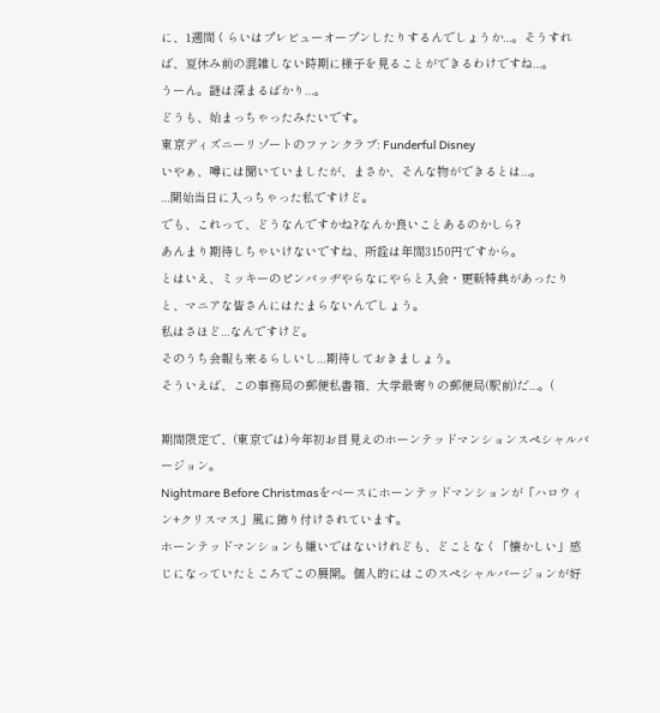に、1週間くらいはプレビューオープンしたりするんでしょうか...。そうすれば、夏休み前の混雑しない時期に様子を見ることができるわけですね...。
うーん。謎は深まるばかり...。
どうも、始まっちゃったみたいです。
東京ディズニーリゾートのファンクラブ: Funderful Disney
いやぁ、噂には聞いていましたが、まさか、そんな物ができるとは...。
...開始当日に入っちゃった私ですけど。
でも、これって、どうなんですかね?なんか良いことあるのかしら?
あんまり期待しちゃいけないですね、所詮は年間3150円ですから。
とはいえ、ミッキーのピンバッヂやらなにやらと入会・更新特典があったりと、マニアな皆さんにはたまらないんでしょう。
私はさほど...なんですけど。
そのうち会報も来るらしいし...期待しておきましょう。
そういえば、この事務局の郵便私書箱、大学最寄りの郵便局(駅前)だ...。(

期間限定で、(東京では)今年初お目見えのホーンテッドマンションスペシャルバージョン。
Nightmare Before Christmasをベースにホーンテッドマンションが「ハロウィン+クリスマス」風に飾り付けされています。
ホーンテッドマンションも嫌いではないけれども、どことなく「懐かしい」感じになっていたところでこの展開。個人的にはこのスペシャルバージョンが好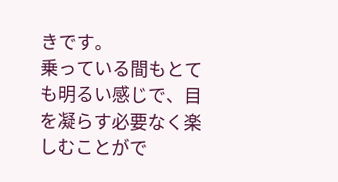きです。
乗っている間もとても明るい感じで、目を凝らす必要なく楽しむことがで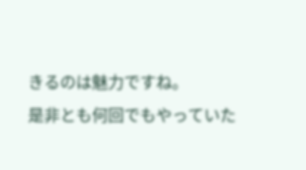きるのは魅力ですね。
是非とも何回でもやっていた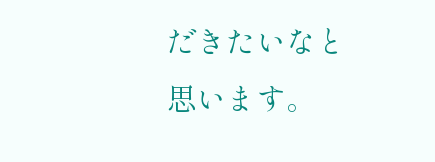だきたいなと思います。